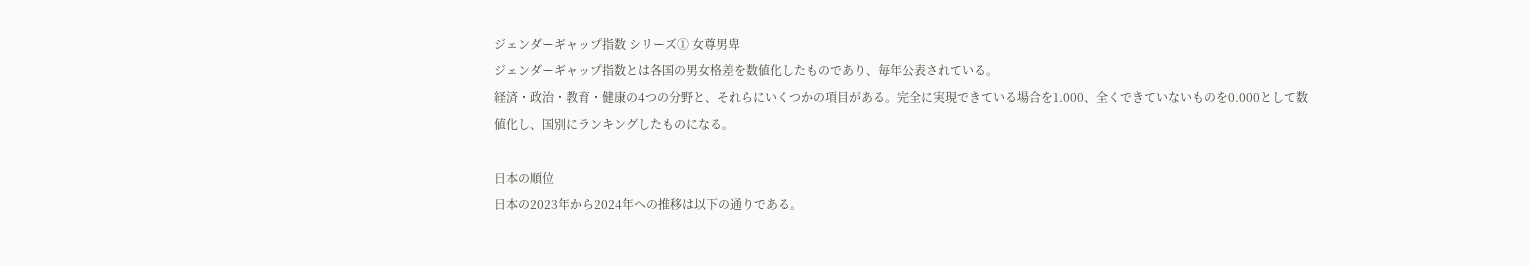ジェンダーギャップ指数 シリーズ① 女尊男卑
ジェンダーギャップ指数とは各国の男女格差を数値化したものであり、毎年公表されている。
経済・政治・教育・健康の4つの分野と、それらにいくつかの項目がある。完全に実現できている場合を1.000、全くできていないものを0.000として数値化し、国別にランキングしたものになる。

日本の順位
日本の2023年から2024年への推移は以下の通りである。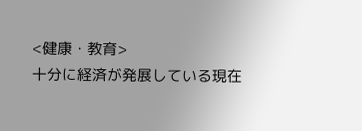<健康・教育>
十分に経済が発展している現在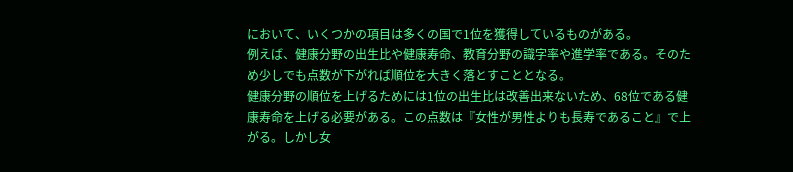において、いくつかの項目は多くの国で1位を獲得しているものがある。
例えば、健康分野の出生比や健康寿命、教育分野の識字率や進学率である。そのため少しでも点数が下がれば順位を大きく落とすこととなる。
健康分野の順位を上げるためには1位の出生比は改善出来ないため、68位である健康寿命を上げる必要がある。この点数は『女性が男性よりも長寿であること』で上がる。しかし女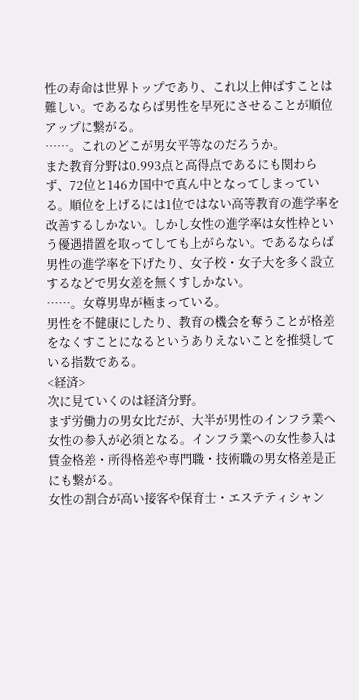性の寿命は世界トップであり、これ以上伸ばすことは難しい。であるならば男性を早死にさせることが順位アップに繋がる。
……。これのどこが男女平等なのだろうか。
また教育分野は0.993点と高得点であるにも関わらず、72位と146カ国中で真ん中となってしまっている。順位を上げるには1位ではない高等教育の進学率を改善するしかない。しかし女性の進学率は女性枠という優遇措置を取ってしても上がらない。であるならば男性の進学率を下げたり、女子校・女子大を多く設立するなどで男女差を無くすしかない。
……。女尊男卑が極まっている。
男性を不健康にしたり、教育の機会を奪うことが格差をなくすことになるというありえないことを推奨している指数である。
<経済>
次に見ていくのは経済分野。
まず労働力の男女比だが、大半が男性のインフラ業へ女性の参入が必須となる。インフラ業への女性参入は賃金格差・所得格差や専門職・技術職の男女格差是正にも繋がる。
女性の割合が高い接客や保育士・エステティシャン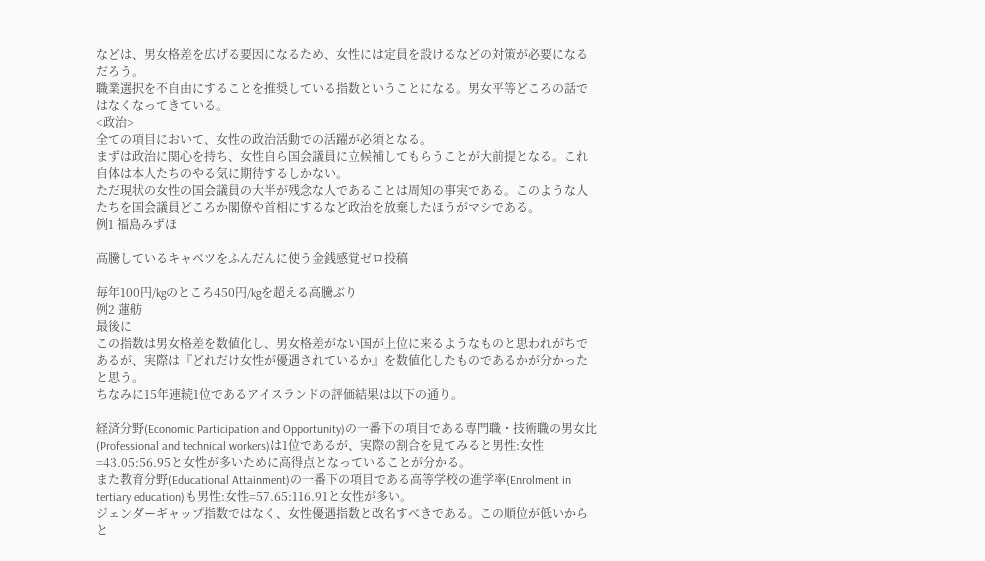などは、男女格差を広げる要因になるため、女性には定員を設けるなどの対策が必要になるだろう。
職業選択を不自由にすることを推奨している指数ということになる。男女平等どころの話ではなくなってきている。
<政治>
全ての項目において、女性の政治活動での活躍が必須となる。
まずは政治に関心を持ち、女性自ら国会議員に立候補してもらうことが大前提となる。これ自体は本人たちのやる気に期待するしかない。
ただ現状の女性の国会議員の大半が残念な人であることは周知の事実である。このような人たちを国会議員どころか閣僚や首相にするなど政治を放棄したほうがマシである。
例1 福島みずほ

高騰しているキャベツをふんだんに使う金銭感覚ゼロ投稿

毎年100円/kgのところ450円/kgを超える高騰ぶり
例2 蓮舫
最後に
この指数は男女格差を数値化し、男女格差がない国が上位に来るようなものと思われがちであるが、実際は『どれだけ女性が優遇されているか』を数値化したものであるかが分かったと思う。
ちなみに15年連続1位であるアイスランドの評価結果は以下の通り。

経済分野(Economic Participation and Opportunity)の一番下の項目である専門職・技術職の男女比(Professional and technical workers)は1位であるが、実際の割合を見てみると男性:女性=43.05:56.95と女性が多いために高得点となっていることが分かる。
また教育分野(Educational Attainment)の一番下の項目である高等学校の進学率(Enrolment in tertiary education)も男性:女性=57.65:116.91と女性が多い。
ジェンダーギャップ指数ではなく、女性優遇指数と改名すべきである。この順位が低いからと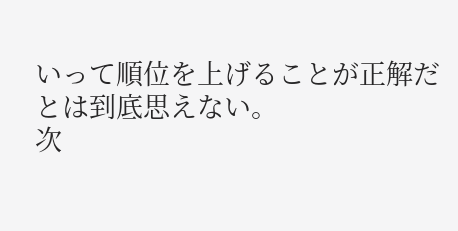いって順位を上げることが正解だとは到底思えない。
次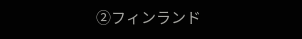②フィンランド